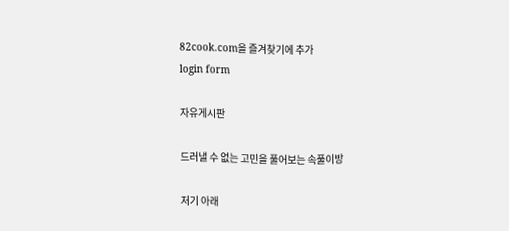82cook.com을 즐겨찾기에 추가
login form

자유게시판

드러낼 수 없는 고민을 풀어보는 속풀이방

저기 아래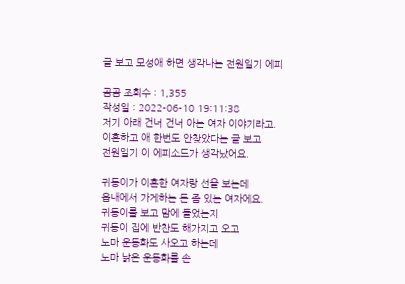글 보고 모성애 하면 생각나는 전원일기 에피

곰곰 조회수 : 1,355
작성일 : 2022-06-10 19:11:38
저기 아래 건너 건너 아는 여자 이야기라고.
이혼하고 애 한번도 안찾았다는 글 보고
전원일기 이 에피소드가 생각났어요.

귀동이가 이혼한 여자랑 선을 보는데
읍내에서 가게하는 돈 좀 있는 여자에요.
귀동이를 보고 맘에 들었는지
귀동이 집에 반찬도 해가지고 오고
노마 운동화도 사오고 하는데
노마 낡은 운동화를 손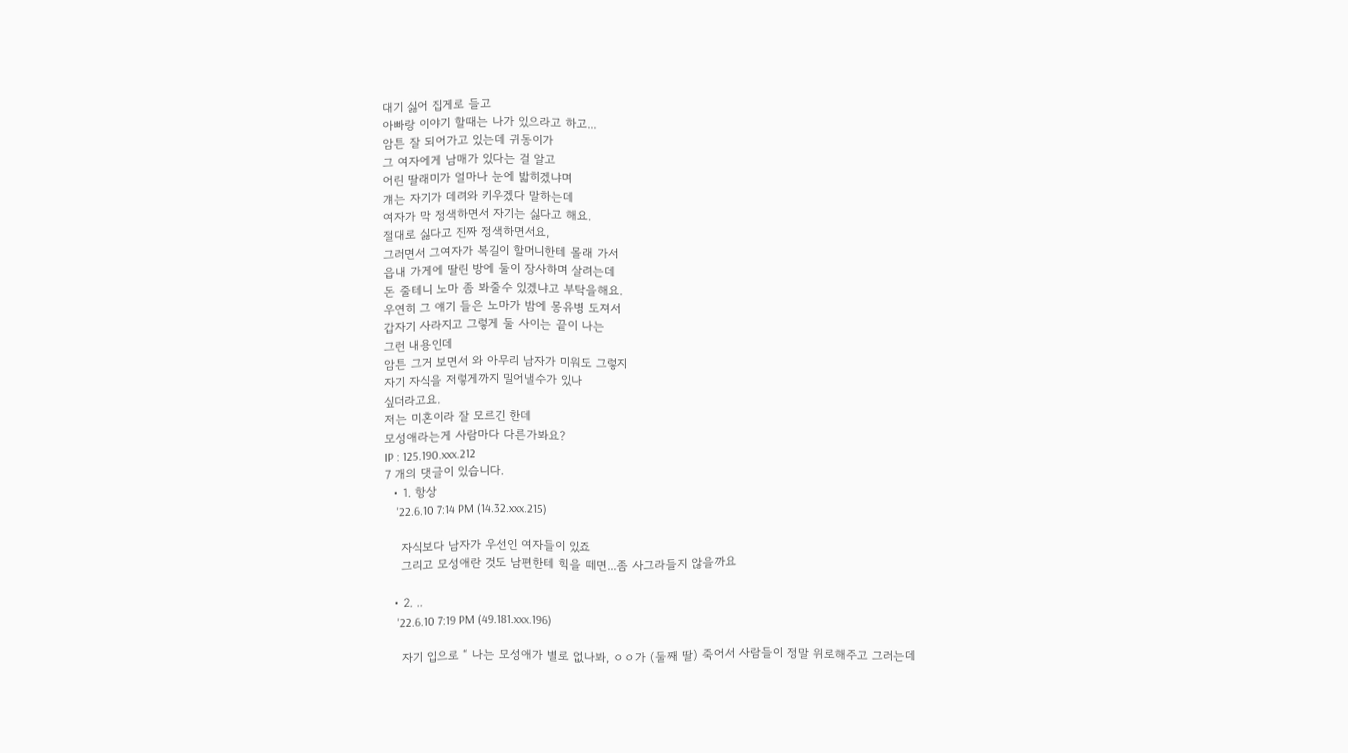대기 싫어 집게로 들고
아빠랑 이야기 할때는 나가 있으라고 하고...
암튼 잘 되어가고 있는데 귀동이가
그 여자에게 남매가 있다는 걸 알고
어린 딸래미가 얼마나 눈에 밟히겠냐며
걔는 자기가 데려와 키우겠다 말하는데
여자가 막 정색하면서 자기는 싫다고 해요.
절대로 싫다고 진짜 정색하면서요,
그러면서 그여자가 복길이 할머니한테 몰래 가서
읍내 가게에 딸린 방에 둘이 장사하며 살려는데
돈 줄테니 노마 좀 봐줄수 있겠냐고 부탁을해요.
우연히 그 얘기 들은 노마가 밤에 몽유병 도져서
갑자기 사라지고 그렇게 둘 사이는 끝이 나는
그런 내용인데
암튼 그거 보면서 와 아무리 남자가 미워도 그렇지
자기 자식을 저렇게까지 밀어낼수가 있나
싶더라고요.
저는 미혼이라 잘 모르긴 한데
모성애라는게 사람마다 다른가봐요?
IP : 125.190.xxx.212
7 개의 댓글이 있습니다.
  • 1. 항상
    '22.6.10 7:14 PM (14.32.xxx.215)

    자식보다 남자가 우선인 여자들이 있죠
    그리고 모성애란 것도 남편한테 힉을 떼면...좀 사그라들지 않을까요

  • 2. ..
    '22.6.10 7:19 PM (49.181.xxx.196)

    자기 입으로 “ 나는 모성애가 별로 없나봐, ㅇㅇ가 (둘째 딸) 죽어서 사람들이 정말 위로해주고 그러는데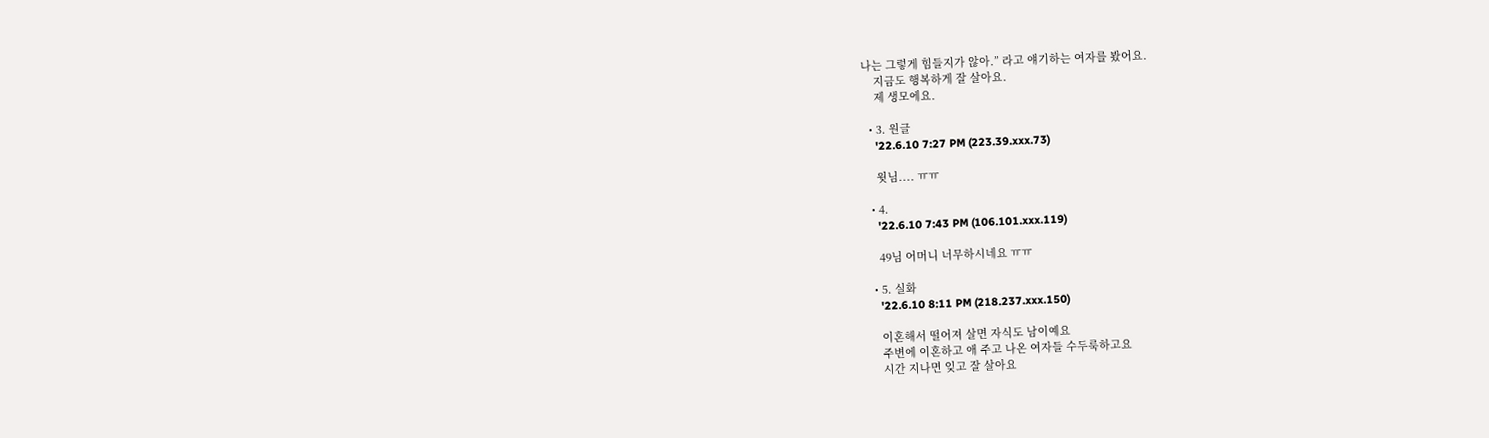나는 그렇게 힘들지가 않아.” 라고 얘기하는 여자를 봤어요.
    지금도 행복하게 잘 살아요.
    제 생모에요.

  • 3. 원글
    '22.6.10 7:27 PM (223.39.xxx.73)

    윗님.... ㅠㅠ

  • 4.
    '22.6.10 7:43 PM (106.101.xxx.119)

    49님 어머니 너무하시네요 ㅠㅠ

  • 5. 실화
    '22.6.10 8:11 PM (218.237.xxx.150)

    이혼해서 떨어져 살면 자식도 남이예요
    주변에 이혼하고 애 주고 나온 여자들 수두룩하고요
    시간 지나면 잊고 잘 살아요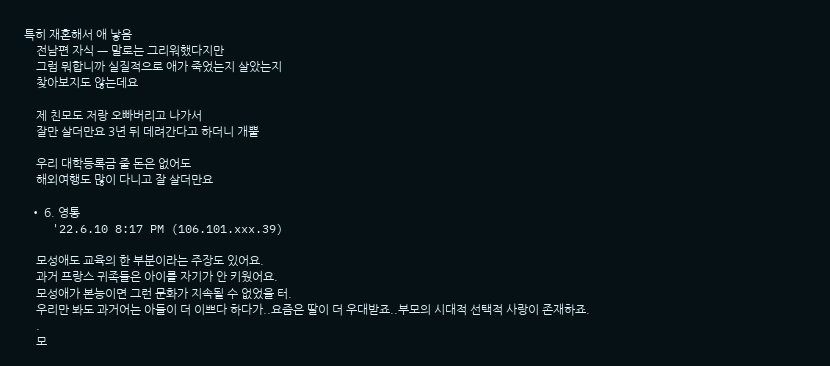특히 재혼해서 애 낳음
    전남편 자식 ㅡ 말로는 그리워했다지만
    그럼 뭐합니까 실질적으로 애가 죽었는지 살았는지
    찾아보지도 않는데요

    제 친모도 저랑 오빠버리고 나가서
    잘만 살더만요 3년 뒤 데려간다고 하더니 개뿔

    우리 대학등록금 줄 돈은 없어도
    해외여행도 많이 다니고 잘 살더만요

  • 6. 영통
    '22.6.10 8:17 PM (106.101.xxx.39)

    모성애도 교육의 한 부분이라는 주장도 있어요.
    과거 프랑스 귀족들은 아이를 자기가 안 키웠어요.
    모성애가 본능이면 그런 문화가 지속될 수 없었을 터.
    우리만 봐도 과거어는 아들이 더 이쁘다 하다가..요즘은 딸이 더 우대받죠..부모의 시대적 선택적 사랑이 존재하죠.
    .
    모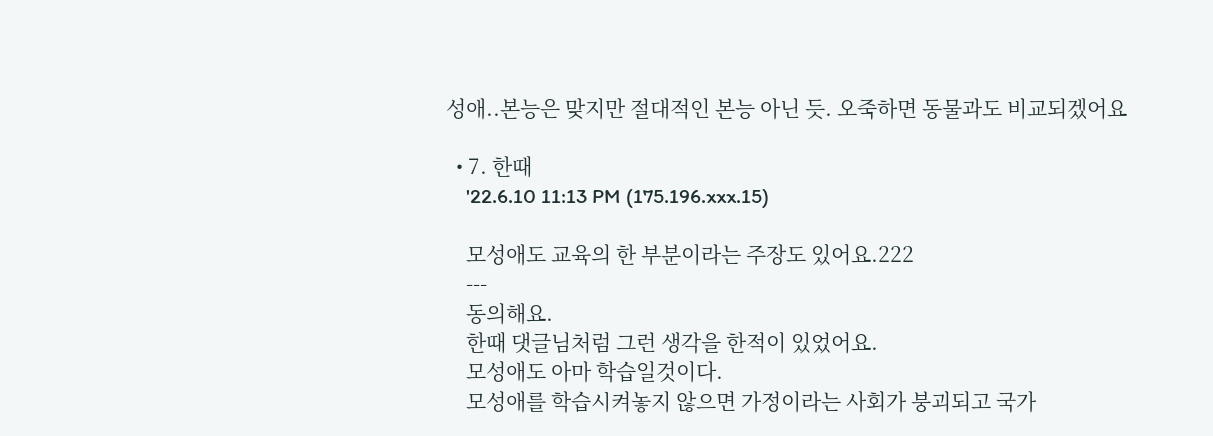성애..본능은 맞지만 절대적인 본능 아닌 듯. 오죽하면 동물과도 비교되겠어요

  • 7. 한때
    '22.6.10 11:13 PM (175.196.xxx.15)

    모성애도 교육의 한 부분이라는 주장도 있어요.222
    ---
    동의해요.
    한때 댓글님처럼 그런 생각을 한적이 있었어요.
    모성애도 아마 학습일것이다.
    모성애를 학습시켜놓지 않으면 가정이라는 사회가 붕괴되고 국가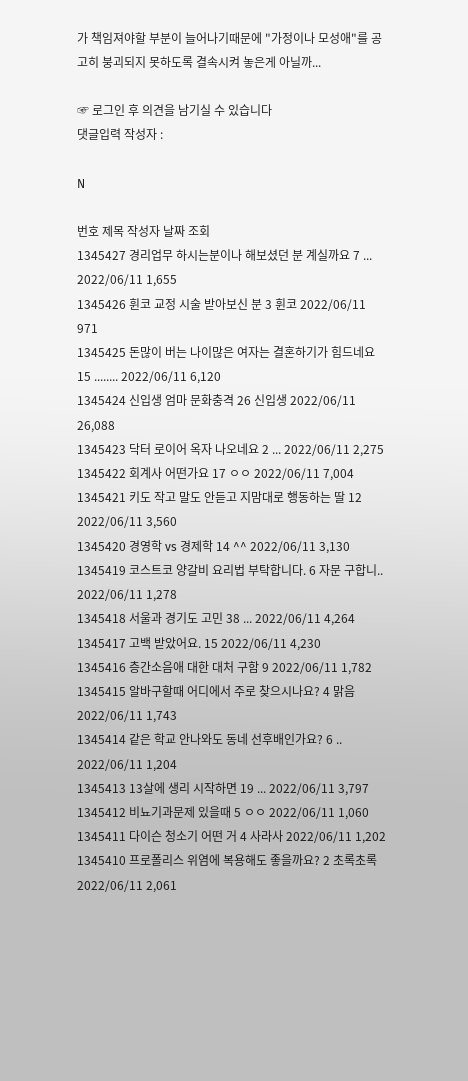가 책임져야할 부분이 늘어나기때문에 "가정이나 모성애"를 공고히 붕괴되지 못하도록 결속시켜 놓은게 아닐까...

☞ 로그인 후 의견을 남기실 수 있습니다
댓글입력 작성자 :

N

번호 제목 작성자 날짜 조회
1345427 경리업무 하시는분이나 해보셨던 분 계실까요 7 ... 2022/06/11 1,655
1345426 휜코 교정 시술 받아보신 분 3 휜코 2022/06/11 971
1345425 돈많이 버는 나이많은 여자는 결혼하기가 힘드네요 15 ........ 2022/06/11 6,120
1345424 신입생 엄마 문화충격 26 신입생 2022/06/11 26,088
1345423 닥터 로이어 옥자 나오네요 2 ... 2022/06/11 2,275
1345422 회계사 어떤가요 17 ㅇㅇ 2022/06/11 7,004
1345421 키도 작고 말도 안듣고 지맘대로 행동하는 딸 12 2022/06/11 3,560
1345420 경영학 vs 경제학 14 ^^ 2022/06/11 3,130
1345419 코스트코 양갈비 요리법 부탁합니다. 6 자문 구합니.. 2022/06/11 1,278
1345418 서울과 경기도 고민 38 ... 2022/06/11 4,264
1345417 고백 받았어요. 15 2022/06/11 4,230
1345416 층간소음애 대한 대처 구함 9 2022/06/11 1,782
1345415 알바구할때 어디에서 주로 찾으시나요? 4 맑음 2022/06/11 1,743
1345414 같은 학교 안나와도 동네 선후배인가요? 6 .. 2022/06/11 1,204
1345413 13살에 생리 시작하면 19 ... 2022/06/11 3,797
1345412 비뇨기과문제 있을때 5 ㅇㅇ 2022/06/11 1,060
1345411 다이슨 청소기 어떤 거 4 사라사 2022/06/11 1,202
1345410 프로폴리스 위염에 복용해도 좋을까요? 2 초록초록 2022/06/11 2,061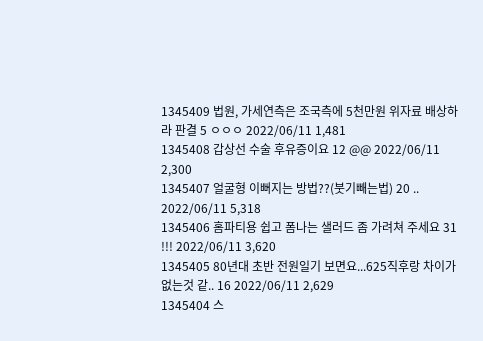1345409 법원, 가세연측은 조국측에 5천만원 위자료 배상하라 판결 5 ㅇㅇㅇ 2022/06/11 1,481
1345408 갑상선 수술 후유증이요 12 @@ 2022/06/11 2,300
1345407 얼굴형 이뻐지는 방법??(붓기빼는법) 20 .. 2022/06/11 5,318
1345406 홈파티용 쉽고 폼나는 샐러드 좀 가려쳐 주세요 31 !!! 2022/06/11 3,620
1345405 80년대 초반 전원일기 보면요...625직후랑 차이가 없는것 같.. 16 2022/06/11 2,629
1345404 스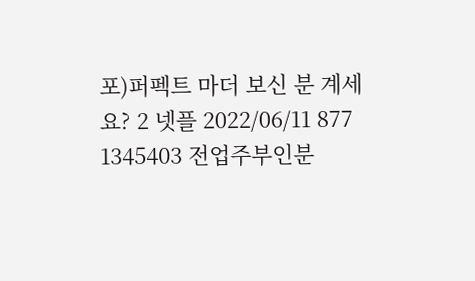포)퍼펙트 마더 보신 분 계세요? 2 넷플 2022/06/11 877
1345403 전업주부인분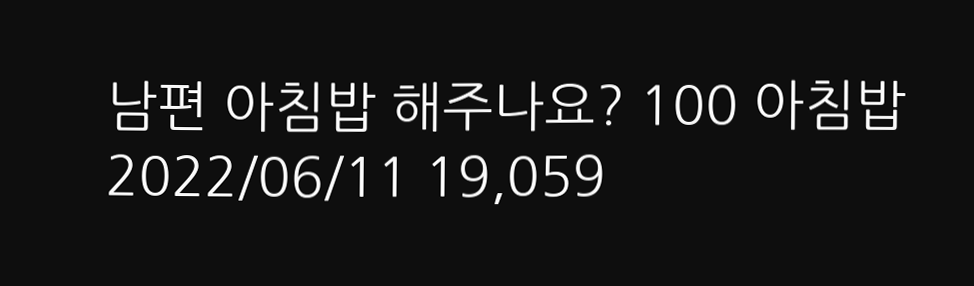남편 아침밥 해주나요? 100 아침밥 2022/06/11 19,059